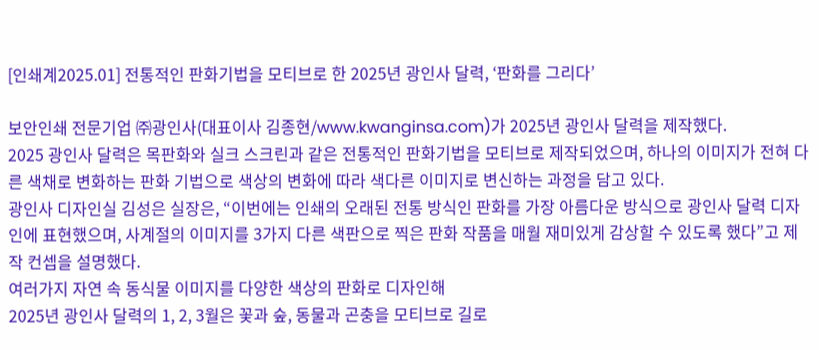[인쇄계2025.01] 전통적인 판화기법을 모티브로 한 2025년 광인사 달력, ‘판화를 그리다’

보안인쇄 전문기업 ㈜광인사(대표이사 김종현/www.kwanginsa.com)가 2025년 광인사 달력을 제작했다.
2025 광인사 달력은 목판화와 실크 스크린과 같은 전통적인 판화기법을 모티브로 제작되었으며, 하나의 이미지가 전혀 다른 색채로 변화하는 판화 기법으로 색상의 변화에 따라 색다른 이미지로 변신하는 과정을 담고 있다.
광인사 디자인실 김성은 실장은, “이번에는 인쇄의 오래된 전통 방식인 판화를 가장 아름다운 방식으로 광인사 달력 디자인에 표현했으며, 사계절의 이미지를 3가지 다른 색판으로 찍은 판화 작품을 매월 재미있게 감상할 수 있도록 했다”고 제작 컨셉을 설명했다.
여러가지 자연 속 동식물 이미지를 다양한 색상의 판화로 디자인해
2025년 광인사 달력의 1, 2, 3월은 꽃과 숲, 동물과 곤충을 모티브로 길로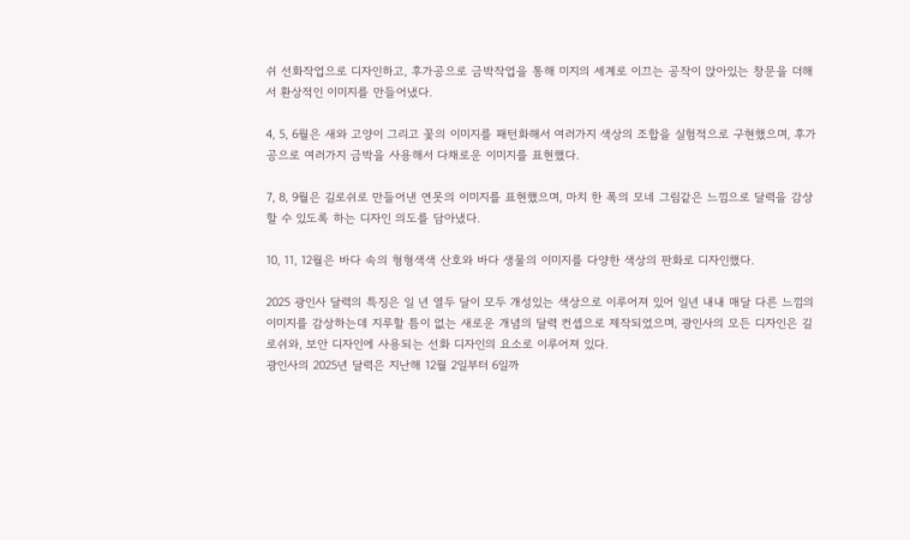쉬 선화작업으로 디자인하고, 후가공으로 금박작업을 통해 미지의 세계로 이끄는 공작이 앉아있는 창문을 더해서 환상적인 이미지를 만들어냈다.

4, 5, 6월은 새와 고양이 그리고 꽃의 이미지를 패턴화해서 여러가지 색상의 조합을 실험적으로 구현했으며, 후가공으로 여러가지 금박을 사용해서 다채로운 이미지를 표현했다.

7, 8, 9월은 길로쉬로 만들어낸 연못의 이미지를 표현했으며, 마치 한 폭의 모네 그림같은 느낌으로 달력을 감상할 수 있도록 하는 디자인 의도를 담아냈다.

10, 11, 12월은 바다 속의 형형색색 산호와 바다 생물의 이미지를 다양한 색상의 판화로 디자인했다.

2025 광인사 달력의 특징은 일 년 열두 달이 모두 개성있는 색상으로 이루어져 있어 일년 내내 매달 다른 느낌의 이미지를 감상하는데 지루할 틈이 없는 새로운 개념의 달력 컨셉으로 제작되었으며, 광인사의 모든 디자인은 길로쉬와, 보안 디자인에 사용되는 선화 디자인의 요소로 이루어져 있다.
광인사의 2025년 달력은 지난해 12월 2일부터 6일까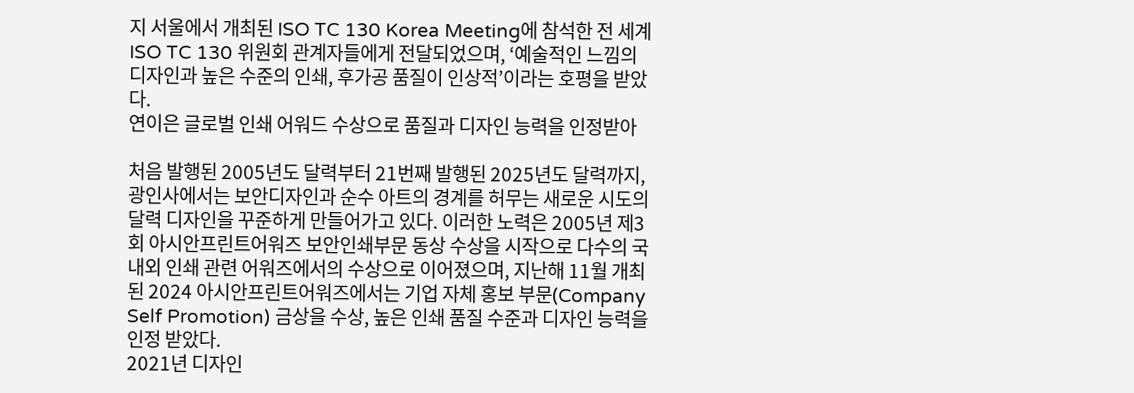지 서울에서 개최된 ISO TC 130 Korea Meeting에 참석한 전 세계 ISO TC 130 위원회 관계자들에게 전달되었으며, ‘예술적인 느낌의 디자인과 높은 수준의 인쇄, 후가공 품질이 인상적’이라는 호평을 받았다.
연이은 글로벌 인쇄 어워드 수상으로 품질과 디자인 능력을 인정받아

처음 발행된 2005년도 달력부터 21번째 발행된 2025년도 달력까지, 광인사에서는 보안디자인과 순수 아트의 경계를 허무는 새로운 시도의 달력 디자인을 꾸준하게 만들어가고 있다. 이러한 노력은 2005년 제3회 아시안프린트어워즈 보안인쇄부문 동상 수상을 시작으로 다수의 국내외 인쇄 관련 어워즈에서의 수상으로 이어졌으며, 지난해 11월 개최된 2024 아시안프린트어워즈에서는 기업 자체 홍보 부문(Company Self Promotion) 금상을 수상, 높은 인쇄 품질 수준과 디자인 능력을 인정 받았다.
2021년 디자인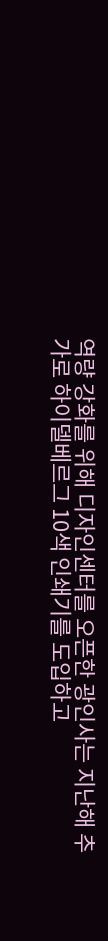역량 강화를 위해 디자인센터를 오픈한 광인사는 지난해 추가로 하이델베르그 10색 인쇄기를 도입하고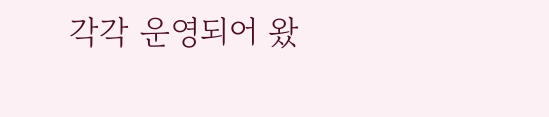각각 운영되어 왔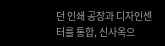던 인쇄 공장과 디자인센터를 통합, 신사옥으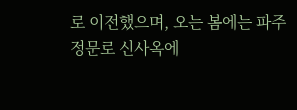로 이전했으며, 오는 봄에는 파주 정문로 신사옥에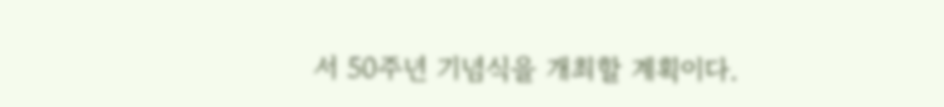서 50주년 기념식을 개최할 계획이다.